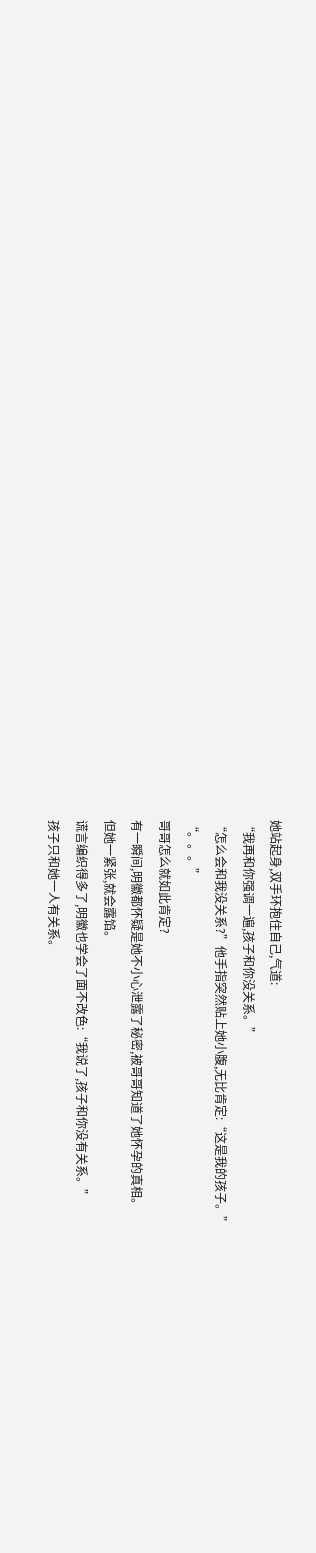她站起身,双手环抱住自己,气道:
“我再和你强调一遍,孩子和你没关系。”
“怎么会和我没关系?”他手指突然贴上她小腹,无比肯定:“这是我的孩子。”
“。。。”
哥哥怎么就如此肯定?
有一瞬间,明徽都怀疑是她不小心泄露了秘密,被哥哥知道了她怀孕的真相。
但她一紧张,就会露馅。
谎言编织得多了,明徽也学会了面不改色:“我说了,孩子和你没有关系。”
孩子只和她一人有关系。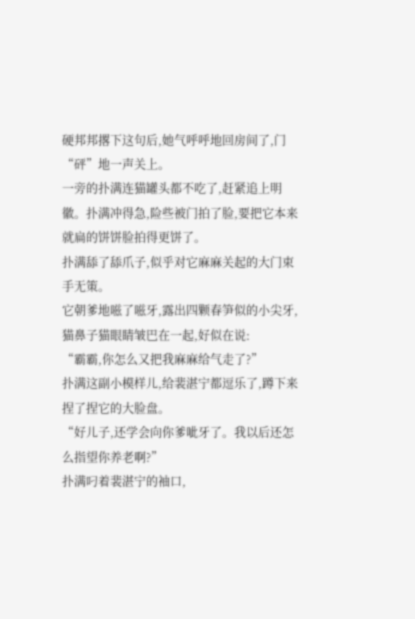硬邦邦撂下这句后,她气呼呼地回房间了,门“砰”地一声关上。
一旁的扑满连猫罐头都不吃了,赶紧追上明徽。扑满冲得急,险些被门拍了脸,要把它本来就扁的饼饼脸拍得更饼了。
扑满舔了舔爪子,似乎对它麻麻关起的大门束手无策。
它朝爹地嗞了嗞牙,露出四颗春笋似的小尖牙,猫鼻子猫眼睛皱巴在一起,好似在说:
“霸霸,你怎么又把我麻麻给气走了?”
扑满这副小模样儿,给裴湛宁都逗乐了,蹲下来捏了捏它的大脸盘。
“好儿子,还学会向你爹呲牙了。我以后还怎么指望你养老啊?”
扑满叼着裴湛宁的袖口,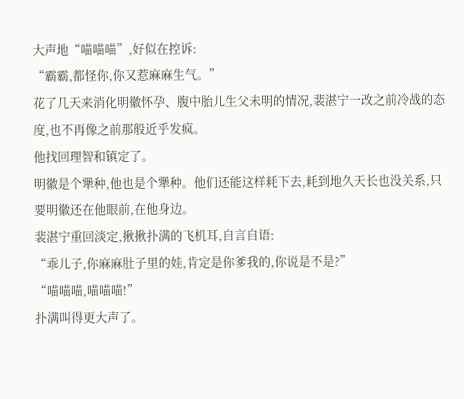大声地“喵喵喵”,好似在控诉:
“霸霸,都怪你,你又惹麻麻生气。”
花了几天来消化明徽怀孕、腹中胎儿生父未明的情况,裴湛宁一改之前冷战的态度,也不再像之前那般近乎发疯。
他找回理智和镇定了。
明徽是个犟种,他也是个犟种。他们还能这样耗下去,耗到地久天长也没关系,只要明徽还在他眼前,在他身边。
裴湛宁重回淡定,揪揪扑满的飞机耳,自言自语:
“乖儿子,你麻麻肚子里的娃,肯定是你爹我的,你说是不是?”
“喵喵喵,喵喵喵!”
扑满叫得更大声了。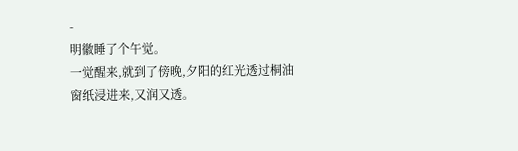-
明徽睡了个午觉。
一觉醒来,就到了傍晚,夕阳的红光透过桐油窗纸浸进来,又润又透。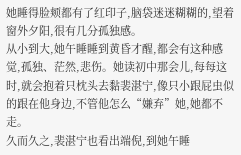她睡得脸颊都有了红印子,脑袋迷迷糊糊的,望着窗外夕阳,很有几分孤独感。
从小到大,她午睡睡到黄昏才醒,都会有这种感觉,孤独、茫然,悲伤。她读初中那会儿,每每这时,就会抱着只枕头去黏裴湛宁,像只小跟屁虫似的跟在他身边,不管他怎么“嫌弃”她,她都不走。
久而久之,裴湛宁也看出端倪,到她午睡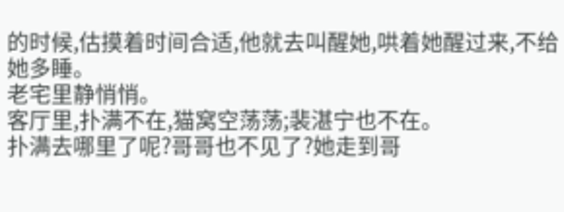的时候,估摸着时间合适,他就去叫醒她,哄着她醒过来,不给她多睡。
老宅里静悄悄。
客厅里,扑满不在,猫窝空荡荡;裴湛宁也不在。
扑满去哪里了呢?哥哥也不见了?她走到哥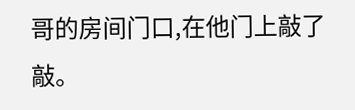哥的房间门口,在他门上敲了敲。